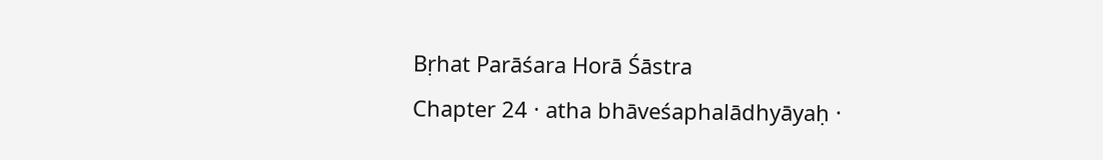Bṛhat Parāśara Horā Śāstra
Chapter 24 · atha bhāveśaphalādhyāyaḥ ·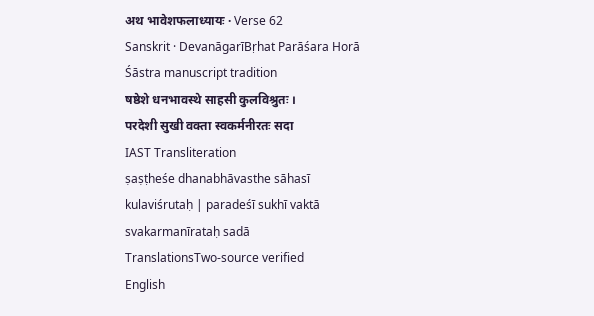अथ भावेशफलाध्यायः · Verse 62
Sanskrit · DevanāgarīBṛhat Parāśara Horā Śāstra manuscript tradition
षष्ठेशे धनभावस्थे साहसी कुलविश्रुतः ।
परदेशी सुखी वक्ता स्वकर्मनीरतः सदा
IAST Transliteration
ṣaṣṭheśe dhanabhāvasthe sāhasī kulaviśrutaḥ | paradeśī sukhī vaktā svakarmanīrataḥ sadā
TranslationsTwo-source verified
English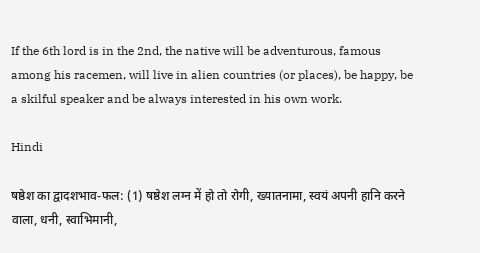If the 6th lord is in the 2nd, the native will be adventurous, famous among his racemen, will live in alien countries (or places), be happy, be a skilful speaker and be always interested in his own work.

Hindi

षष्ठेश का द्वादशभाव-फल: (1) षष्ठेश लग्न में हो तो रोगी, ख्यातनामा, स्वयं अपनी हानि करने वाला, धनी, स्वाभिमानी,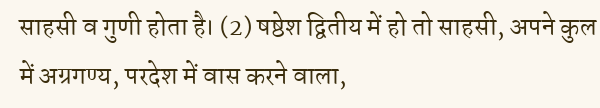साहसी व गुणी होता है। (2) षष्ठेश द्वितीय में हो तो साहसी, अपने कुल में अग्रगण्य, परदेश में वास करने वाला,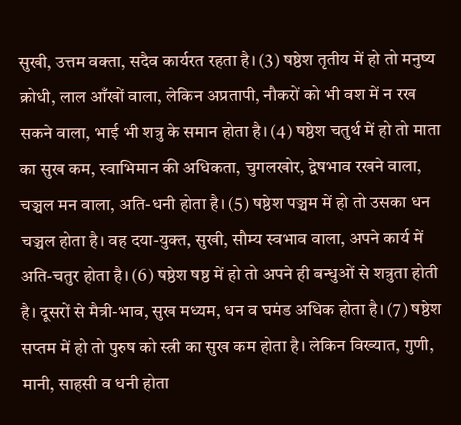सुखी, उत्तम वक्ता, सदैव कार्यरत रहता है। (3) षष्ठेश तृतीय में हो तो मनुष्य क्रोधी, लाल आँखों वाला, लेकिन अप्रतापी, नौकरों को भी वश में न रख सकने वाला, भाई भी शत्रु के समान होता है। (4) षष्ठेश चतुर्थ में हो तो माता का सुख कम, स्वाभिमान की अधिकता, चुगलखोर, द्वेषभाव रखने वाला, चञ्चल मन वाला, अति-धनी होता है। (5) षष्ठेश पञ्चम में हो तो उसका धन चञ्चल होता है। वह दया-युक्त, सुखी, सौम्य स्वभाव वाला, अपने कार्य में अति-चतुर होता है। (6) षष्ठेश षष्ठ में हो तो अपने ही बन्धुओं से शत्रुता होती है। दूसरों से मैत्री-भाव, सुख मध्यम, धन व घमंड अधिक होता है। (7) षष्ठेश सप्तम में हो तो पुरुष को स्त्री का सुख कम होता है। लेकिन विख्यात, गुणी, मानी, साहसी व धनी होता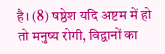है। (8) षष्ठेश यदि अष्टम में हो तो मनुष्य रोगी, विद्वानों का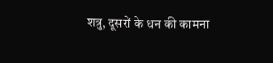शत्रु, दूसरों के धन की कामना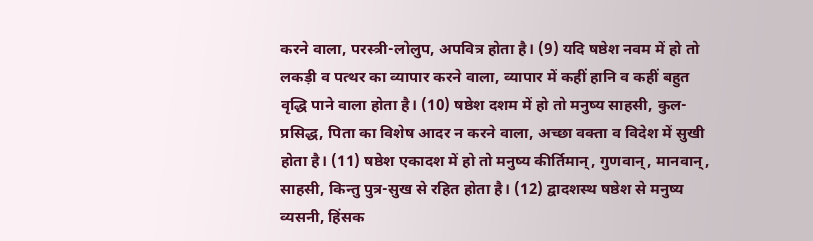करने वाला, परस्त्री-लोलुप, अपवित्र होता है। (9) यदि षष्ठेश नवम में हो तो लकड़ी व पत्थर का व्यापार करने वाला, व्यापार में कहीं हानि व कहीं बहुत वृद्धि पाने वाला होता है। (10) षष्ठेश दशम में हो तो मनुष्य साहसी, कुल-प्रसिद्ध, पिता का विशेष आदर न करने वाला, अच्छा वक्ता व विदेश में सुखी होता है। (11) षष्ठेश एकादश में हो तो मनुष्य कीर्तिमान्‌, गुणवान्‌, मानवान्‌, साहसी, किन्तु पुत्र-सुख से रहित होता है। (12) द्वादशस्थ षष्ठेश से मनुष्य व्यसनी, हिंसक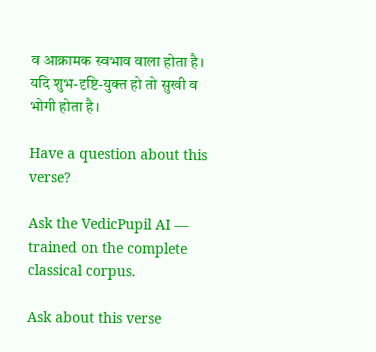व आक्रामक स्वभाव वाला होता है। यदि शुभ-दृष्टि-युक्त हो तो सुखी व भोगी होता है।

Have a question about this verse?

Ask the VedicPupil AI — trained on the complete classical corpus.

Ask about this verse